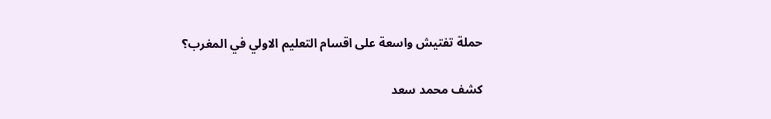حملة تفتيش واسعة على اقسام التعليم الاولي في المغرب؟

كشف محمد سعد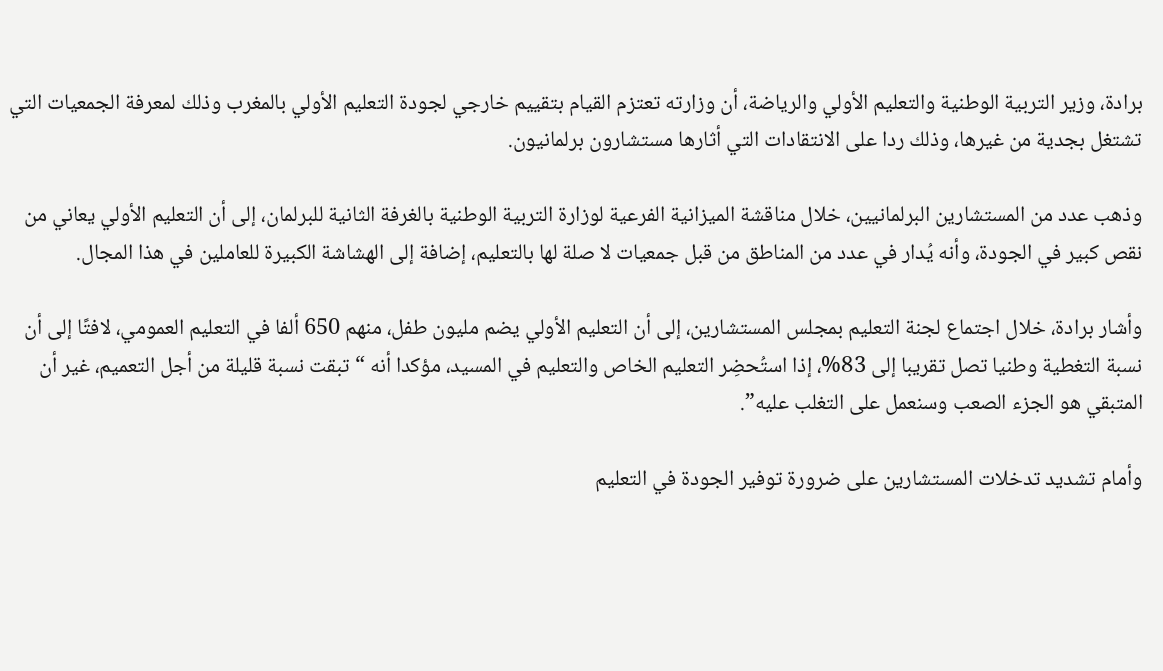برادة، وزير التربية الوطنية والتعليم الأولي والرياضة، أن وزارته تعتزم القيام بتقييم خارجي لجودة التعليم الأولي بالمغرب وذلك لمعرفة الجمعيات التي تشتغل بجدية من غيرها، وذلك ردا على الانتقادات التي أثارها مستشارون برلمانيون.

وذهب عدد من المستشارين البرلمانيين، خلال مناقشة الميزانية الفرعية لوزارة التربية الوطنية بالغرفة الثانية للبرلمان، إلى أن التعليم الأولي يعاني من نقص كبير في الجودة، وأنه يُدار في عدد من المناطق من قبل جمعيات لا صلة لها بالتعليم، إضافة إلى الهشاشة الكبيرة للعاملين في هذا المجال.

وأشار برادة، خلال اجتماع لجنة التعليم بمجلس المستشارين، إلى أن التعليم الأولي يضم مليون طفل، منهم 650 ألفا في التعليم العمومي، لافتًا إلى أن نسبة التغطية وطنيا تصل تقريبا إلى 83%، إذا استُحضِر التعليم الخاص والتعليم في المسيد، مؤكدا أنه “تبقت نسبة قليلة من أجل التعميم، غير أن المتبقي هو الجزء الصعب وسنعمل على التغلب عليه”.

وأمام تشديد تدخلات المستشارين على ضرورة توفير الجودة في التعليم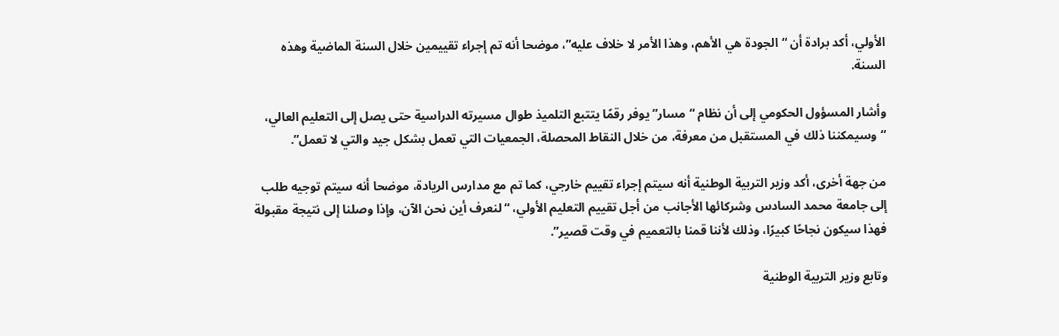الأولي، أكد برادة أن “الجودة هي الأهم، وهذا الأمر لا خلاف عليه”، موضحا أنه تم إجراء تقييمين خلال السنة الماضية وهذه السنة.

وأشار المسؤول الحكومي إلى أن نظام “مسار” يوفر رقمًا يتتبع التلميذ طوال مسيرته الدراسية حتى يصل إلى التعليم العالي، “وسيمكننا ذلك في المستقبل من معرفة، من خلال النقاط المحصلة، الجمعيات التي تعمل بشكل جيد والتي لا تعمل”.

من جهة أخرى، أكد وزير التربية الوطنية أنه سيتم إجراء تقييم خارجي، كما تم مع مدارس الريادة، موضحا أنه سيتم توجيه طلب إلى جامعة محمد السادس وشركائها الأجانب من أجل تقييم التعليم الأولي، “لنعرف أين نحن الآن، وإذا وصلنا إلى نتيجة مقبولة فهذا سيكون نجاحًا كبيرًا، وذلك لأننا قمنا بالتعميم في وقت قصير”.

وتابع وزير التربية الوطنية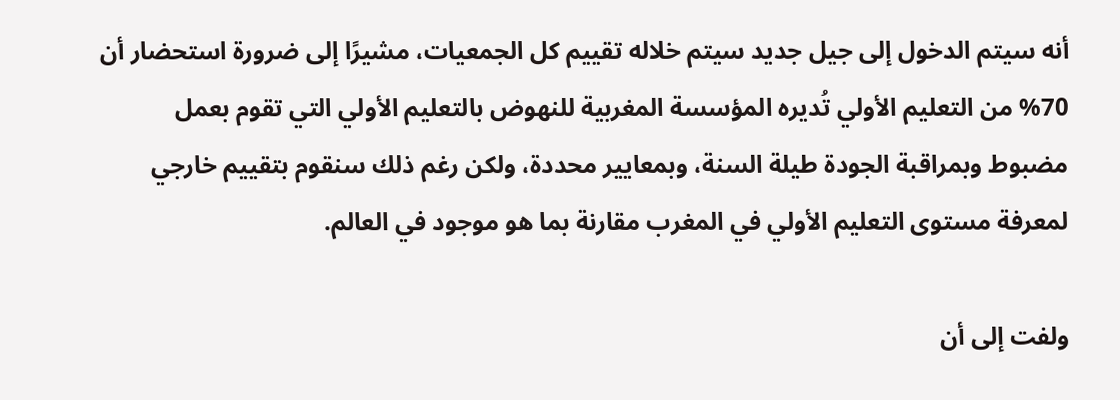أنه سيتم الدخول إلى جيل جديد سيتم خلاله تقييم كل الجمعيات، مشيرًا إلى ضرورة استحضار أن 70% من التعليم الأولي تُديره المؤسسة المغربية للنهوض بالتعليم الأولي التي تقوم بعمل مضبوط وبمراقبة الجودة طيلة السنة، وبمعايير محددة، ولكن رغم ذلك سنقوم بتقييم خارجي لمعرفة مستوى التعليم الأولي في المغرب مقارنة بما هو موجود في العالم.

ولفت إلى أن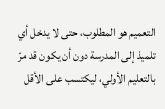التعميم هو المطلوب، حتى لا يدخل أي تلميذ إلى المدرسة دون أن يكون قد مرّ بالتعليم الأولي، ليكتسب على الأقل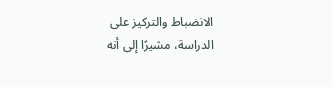الانضباط والتركيز على الدراسة، مشيرًا إلى أنه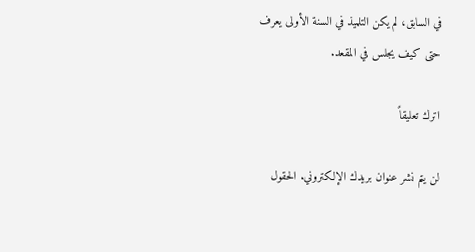في السابق، لم يكن التلميذ في السنة الأولى يعرف حتى كيف يجلس في المقعد.

اترك تعليقاً

لن يتم نشر عنوان بريدك الإلكتروني. الحقول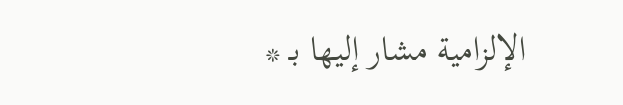الإلزامية مشار إليها بـ *